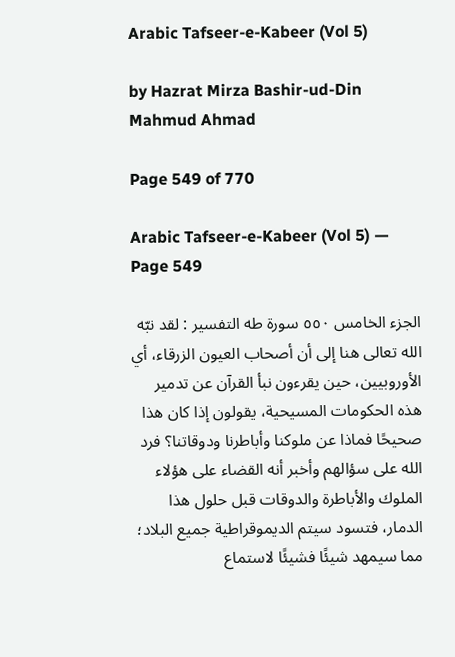Arabic Tafseer-e-Kabeer (Vol 5)

by Hazrat Mirza Bashir-ud-Din Mahmud Ahmad

Page 549 of 770

Arabic Tafseer-e-Kabeer (Vol 5) — Page 549

الجزء الخامس ٥٥٠ سورة طه التفسير : لقد نبّه الله تعالى هنا إلى أن أصحاب العيون الزرقاء، أي الأوروبيين، حين يقرءون نبأ القرآن عن تدمير هذه الحكومات المسيحية، يقولون إذا كان هذا صحيحًا فماذا عن ملوكنا وأباطرنا ودوقاتنا؟ فرد الله على سؤالهم وأخبر أنه القضاء على هؤلاء الملوك والأباطرة والدوقات قبل حلول هذا الدمار، فتسود سيتم الديموقراطية جميع البلاد؛ مما سيمهد شيئًا فشيئًا لاستماع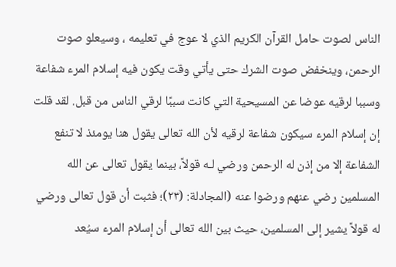الناس لصوت حامل القرآن الكريم الذي لا عوج في تعليمه ، وسيعلو صوت الرحمن، وينخفض صوت الشرك حتى يأتي وقت يكون فيه إسلام المرء شفاعة وسببا لرقيه عوضا عن المسيحية التي كانت سببًا لرقي الناس من قبل. لقد قلت إن إسلام المرء سيكون شفاعة لرقيه لأن الله تعالى يقول هنا يومئذ لا تنفع الشفاعة إلا من إذن له الرحمن ورضي لـه قولاً، بينما يقول تعالى عن الله المسلمين رضي عنهم ورضوا عنه (المجادلة: (۲۳)؛ فثبت أن قول تعالى ورضي له قولاً يشير إلى المسلمين، حيث بين الله تعالى أن إسلام المرء سيُعد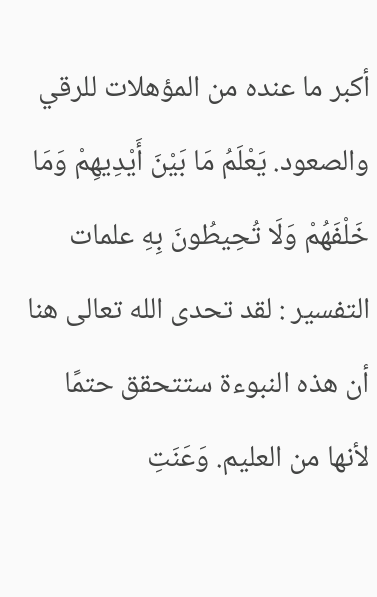أكبر ما عنده من المؤهلات للرقي والصعود. يَعْلَمُ مَا بَيْنَ أَيْدِيهِمْ وَمَا خَلْفَهُمْ وَلَا تُحِيطُونَ بِهِ علمات التفسير : لقد تحدى الله تعالى هنا أن هذه النبوءة ستتحقق حتمًا لأنها من العليم. وَعَنَتِ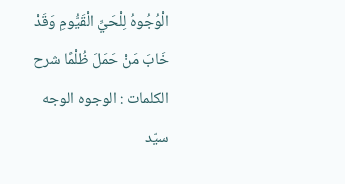الْوُجُوهُ لِلْحَيِّ الْقَيُّومِ وَقَدْ خَابَ مَنْ حَمَلَ ظُلْمًا شرح الكلمات : الوجوه الوجه سيّد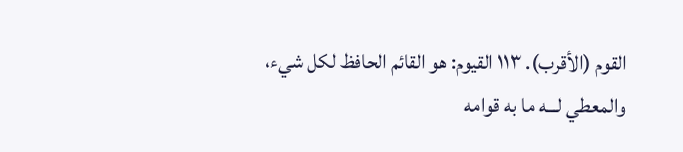القوم (الأقرب). ۱۱۳ القيوم: هو القائم الحافظ لكل شيء، والمعطي لـــه ما به قوامه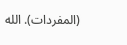(المفردات). الله